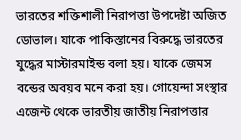ভারতের শক্তিশালী নিরাপত্তা উপদেষ্টা অজিত ডোভাল। যাকে পাকিস্তানের বিরুদ্ধে ভারতের যুদ্ধের মাস্টারমাইন্ড বলা হয়। যাকে জেমস বন্ডের অবয়ব মনে করা হয়। গোয়েন্দা সংস্থার এজেন্ট থেকে ভারতীয় জাতীয় নিরাপত্তার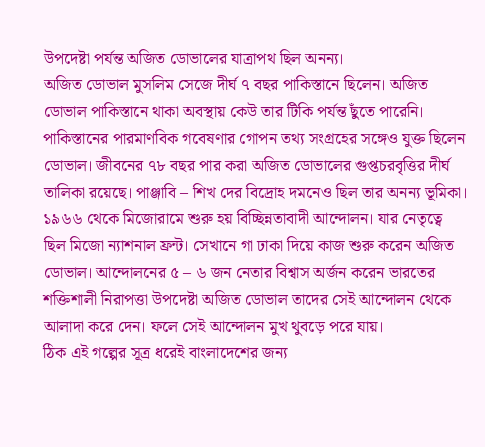উপদেষ্টা পর্যন্ত অজিত ডোভালের যাত্রাপথ ছিল অনন্য।
অজিত ডোভাল মুসলিম সেজে দীর্ঘ ৭ বছর পাকিস্তানে ছিলেন। অজিত ডোভাল পাকিস্তানে থাকা অবস্থায় কেউ তার টিকি পর্যন্ত ছুঁতে পারেনি। পাকিস্তানের পারমাণবিক গবেষণার গোপন তথ্য সংগ্রহের সঙ্গেও যুক্ত ছিলেন ডোভাল। জীবনের ৭৮ বছর পার করা অজিত ডোভালের গুপ্তচরবৃত্তির দীর্ঘ তালিকা রয়েছে। পাঞ্জাবি – শিখ দের বিদ্রোহ দমনেও ছিল তার অনন্য ভূমিকা। ১৯৬৬ থেকে মিজোরামে শুরু হয় বিচ্ছিন্নতাবাদী আন্দোলন। যার নেতৃত্বে ছিল মিজো ন্যাশনাল ফ্রন্ট। সেখানে গা ঢাকা দিয়ে কাজ শুরু করেন অজিত ডোভাল। আন্দোলনের ৫ – ৬ জন নেতার বিশ্বাস অর্জন করেন ভারতের শক্তিশালী নিরাপত্তা উপদেষ্টা অজিত ডোভাল তাদের সেই আন্দোলন থেকে আলাদা করে দেন। ফলে সেই আন্দোলন মুখ থুবড়ে পরে যায়।
ঠিক এই গল্পের সূত্র ধরেই বাংলাদেশের জন্য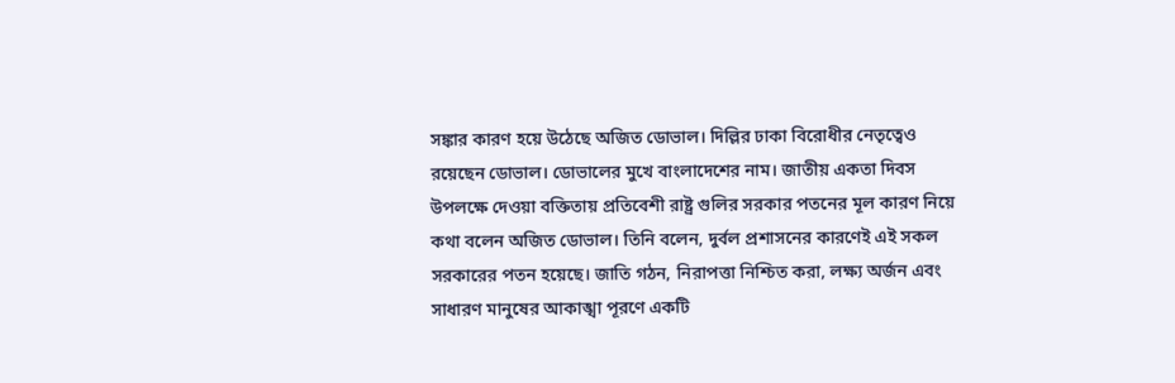সঙ্কার কারণ হয়ে উঠেছে অজিত ডোভাল। দিল্লির ঢাকা বিরোধীর নেতৃত্বেও রয়েছেন ডোভাল। ডোভালের মুখে বাংলাদেশের নাম। জাতীয় একতা দিবস উপলক্ষে দেওয়া বক্তিতায় প্রতিবেশী রাষ্ট্র গুলির সরকার পতনের মূল কারণ নিয়ে কথা বলেন অজিত ডোভাল। তিনি বলেন, দুর্বল প্রশাসনের কারণেই এই সকল সরকারের পতন হয়েছে। জাতি গঠন, নিরাপত্তা নিশ্চিত করা, লক্ষ্য অর্জন এবং সাধারণ মানুষের আকাঙ্খা পূরণে একটি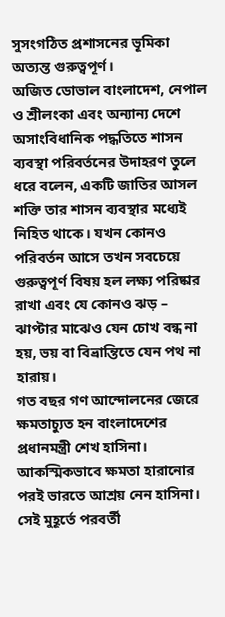সুসংগঠিত প্রশাসনের ভূমিকা অত্যন্ত গুরুত্বপূর্ণ।
অজিত ডোভাল বাংলাদেশ, নেপাল ও শ্রীলংকা এবং অন্যান্য দেশে অসাংবিধানিক পদ্ধতিতে শাসন ব্যবস্থা পরিবর্তনের উদাহরণ তুলে ধরে বলেন, একটি জাতির আসল শক্তি তার শাসন ব্যবস্থার মধ্যেই নিহিত থাকে। যখন কোনও পরিবর্তন আসে তখন সবচেয়ে গুরুত্বপূর্ণ বিষয় হল লক্ষ্য পরিষ্কার রাখা এবং যে কোনও ঝড় – ঝাপ্টার মাঝেও যেন চোখ বন্ধ না হয়, ভয় বা বিভ্রান্তিতে যেন পথ না হারায়।
গত বছর গণ আন্দোলনের জেরে ক্ষমতাচ্যুত হন বাংলাদেশের প্রধানমন্ত্রী শেখ হাসিনা। আকস্মিকভাবে ক্ষমতা হারানোর পরই ভারতে আশ্রয় নেন হাসিনা। সেই মুহূর্তে পরবর্তী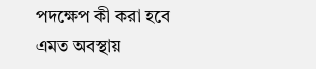পদক্ষেপ কী করা হবে এমত অবস্থায়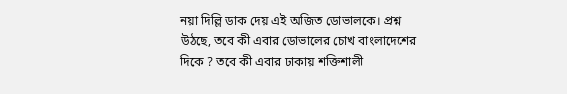নয়া দিল্লি ডাক দেয় এই অজিত ডোভালকে। প্রশ্ন উঠছে, তবে কী এবার ডোভালের চোখ বাংলাদেশের দিকে ? তবে কী এবার ঢাকায় শক্তিশালী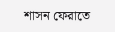শাসন ফেরাতে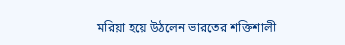মরিয়া হয়ে উঠলেন ভারতের শক্তিশালী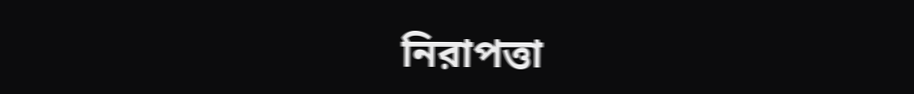নিরাপত্তা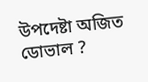উপদেষ্টা অজিত ডোভাল ?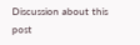Discussion about this post